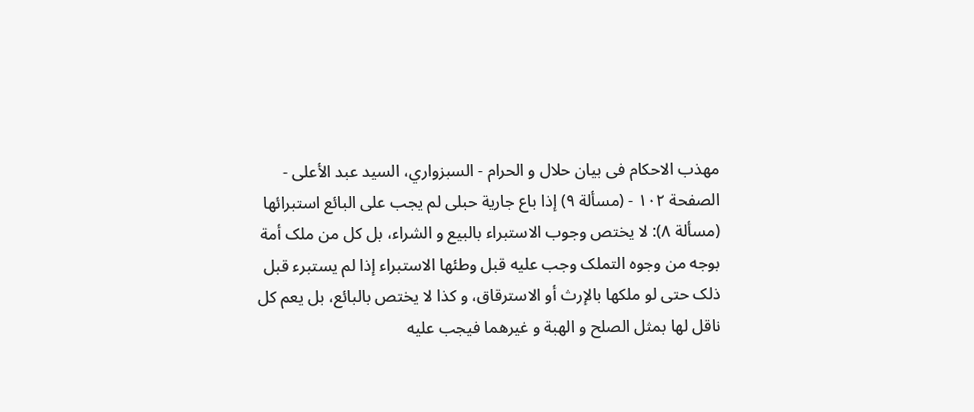مهذب الاحکام فی بیان حلال و الحرام - السبزواري، السيد عبد الأعلى - الصفحة ١٠٢ - (مسألة ٩) إذا باع جاریة حبلی لم یجب علی البائع استبرائها
(مسألة ٨): لا یختص وجوب الاستبراء بالبیع و الشراء، بل کل من ملک أمة بوجه من وجوه التملک وجب علیه قبل وطئها الاستبراء إذا لم یستبرء قبل ذلک حتی لو ملکها بالإرث أو الاسترقاق، و کذا لا یختص بالبائع، بل یعم کل ناقل لها بمثل الصلح و الهبة و غیرهما فیجب علیه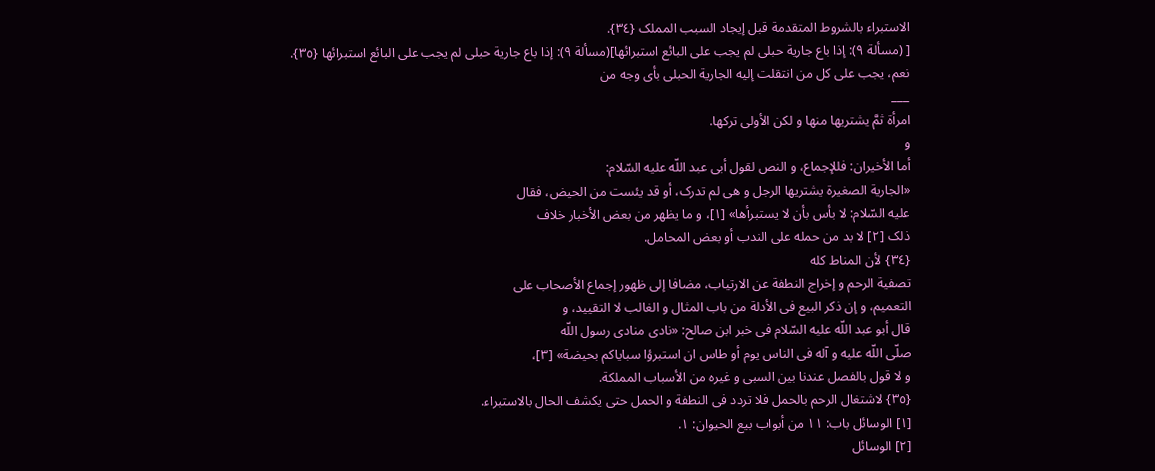الاستبراء بالشروط المتقدمة قبل إیجاد السبب المملک {٣٤}.
[ (مسألة ٩): إذا باع جاریة حبلی لم یجب علی البائع استبرائها](مسألة ٩): إذا باع جاریة حبلی لم یجب علی البائع استبرائها {٣٥}.
نعم، یجب علی کل من انتقلت إلیه الجاریة الحبلی بأی وجه من
___
امرأة ثمَّ یشتریها منها و لکن الأولی ترکها.
و
أما الأخیران: فللإجماع، و النص لقول أبی عبد اللّه علیه السّلام:
«الجاریة الصغیرة یشتریها الرجل و هی لم تدرک، أو قد یئست من الحیض، فقال
علیه السّلام: لا بأس بأن لا یستبرأها» [١]، و ما یظهر من بعض الأخبار خلاف
ذلک [٢] لا بد من حمله علی الندب أو بعض المحامل.
{٣٤} لأن المناط کله
تصفیة الرحم و إخراج النطفة عن الارتیاب، مضافا إلی ظهور إجماع الأصحاب علی
التعمیم، و إن ذکر البیع فی الأدلة من باب المثال و الغالب لا التقیید، و
قال أبو عبد اللّه علیه السّلام فی خبر ابن صالح: «نادی منادی رسول اللّه
صلّی اللّه علیه و آله فی الناس یوم أو طاس ان استبرؤا سبایاکم بحیضة» [٣]،
و لا قول بالفصل عندنا بین السبی و غیره من الأسباب المملکة.
{٣٥} لاشتغال الرحم بالحمل فلا تردد فی النطفة و الحمل حتی یکشف الحال بالاستبراء.
[١] الوسائل باب: ١١ من أبواب بیع الحیوان: ١.
[٢] الوسائل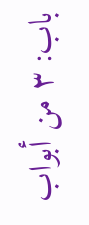باب: ٣ من أبواب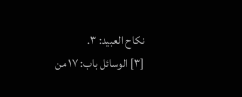نکاح العبید: ٣.
[٣] الوسائل باب: ١٧ من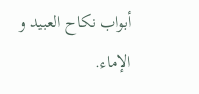أبواب نکاح العبید و الإماء.